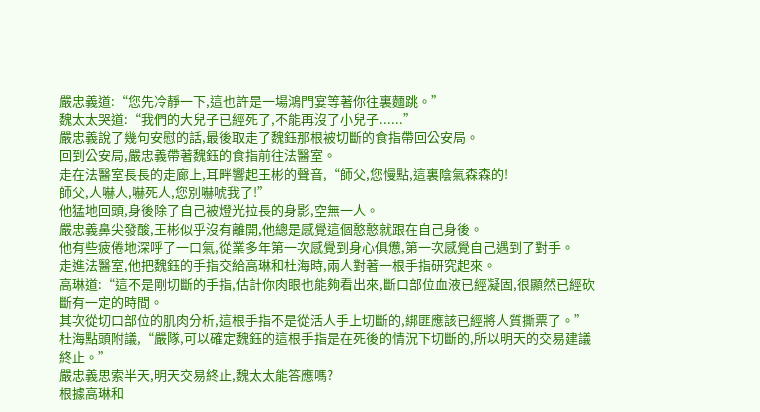嚴忠義道:“您先冷靜一下,這也許是一場鴻門宴等著你往裏麵跳。”
魏太太哭道:“我們的大兒子已經死了,不能再沒了小兒子......”
嚴忠義說了幾句安慰的話,最後取走了魏鈺那根被切斷的食指帶回公安局。
回到公安局,嚴忠義帶著魏鈺的食指前往法醫室。
走在法醫室長長的走廊上,耳畔響起王彬的聲音,“師父,您慢點,這裏陰氣森森的!
師父,人嚇人,嚇死人,您別嚇唬我了!”
他猛地回頭,身後除了自己被燈光拉長的身影,空無一人。
嚴忠義鼻尖發酸,王彬似乎沒有離開,他總是感覺這個憨憨就跟在自己身後。
他有些疲倦地深呼了一口氣,從業多年第一次感覺到身心俱憊,第一次感覺自己遇到了對手。
走進法醫室,他把魏鈺的手指交給高琳和杜海時,兩人對著一根手指研究起來。
高琳道:“這不是剛切斷的手指,估計你肉眼也能夠看出來,斷口部位血液已經凝固,很顯然已經砍斷有一定的時間。
其次從切口部位的肌肉分析,這根手指不是從活人手上切斷的,綁匪應該已經將人質撕票了。”
杜海點頭附議,“嚴隊,可以確定魏鈺的這根手指是在死後的情況下切斷的,所以明天的交易建議終止。”
嚴忠義思索半天,明天交易終止,魏太太能答應嗎?
根據高琳和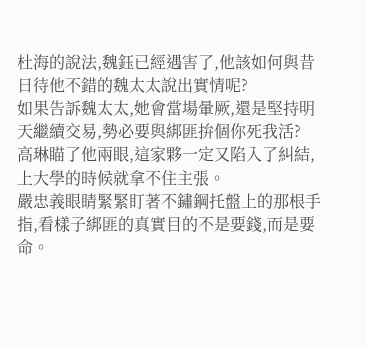杜海的說法,魏鈺已經遇害了,他該如何與昔日待他不錯的魏太太說出實情呢?
如果告訴魏太太,她會當場暈厥,還是堅持明天繼續交易,勢必要與綁匪拚個你死我活?
高琳瞄了他兩眼,這家夥一定又陷入了糾結,上大學的時候就拿不住主張。
嚴忠義眼睛緊緊盯著不鏽鋼托盤上的那根手指,看樣子綁匪的真實目的不是要錢,而是要命。